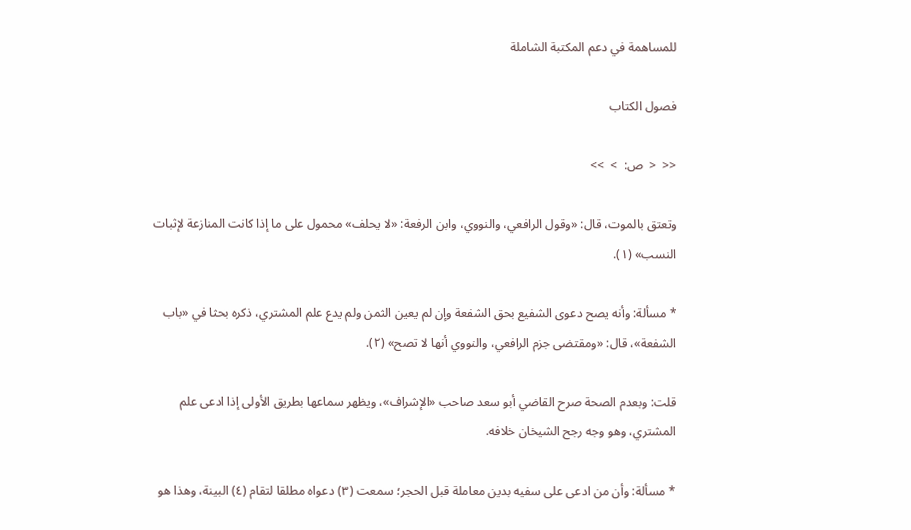للمساهمة في دعم المكتبة الشاملة

فصول الكتاب

<<  <  ص:  >  >>

وتعتق بالموت، قال: «وقول الرافعي، والنووي، وابن الرفعة: «لا يحلف» محمول على ما إذا كانت المنازعة لإثبات النسب» (١).

* مسألة: وأنه يصح دعوى الشفيع بحق الشفعة وإن لم يعين الثمن ولم يدع علم المشتري، ذكره بحثا في «باب الشفعة»، قال: «ومقتضى جزم الرافعي، والنووي أنها لا تصح» (٢).

قلت: وبعدم الصحة صرح القاضي أبو سعد صاحب «الإشراف»، ويظهر سماعها بطريق الأولى إذا ادعى علم المشتري، وهو وجه رجح الشيخان خلافه.

* مسألة: وأن من ادعى على سفيه بدين معاملة قبل الحجر؛ سمعت (٣) دعواه مطلقا لتقام (٤) البينة، وهذا هو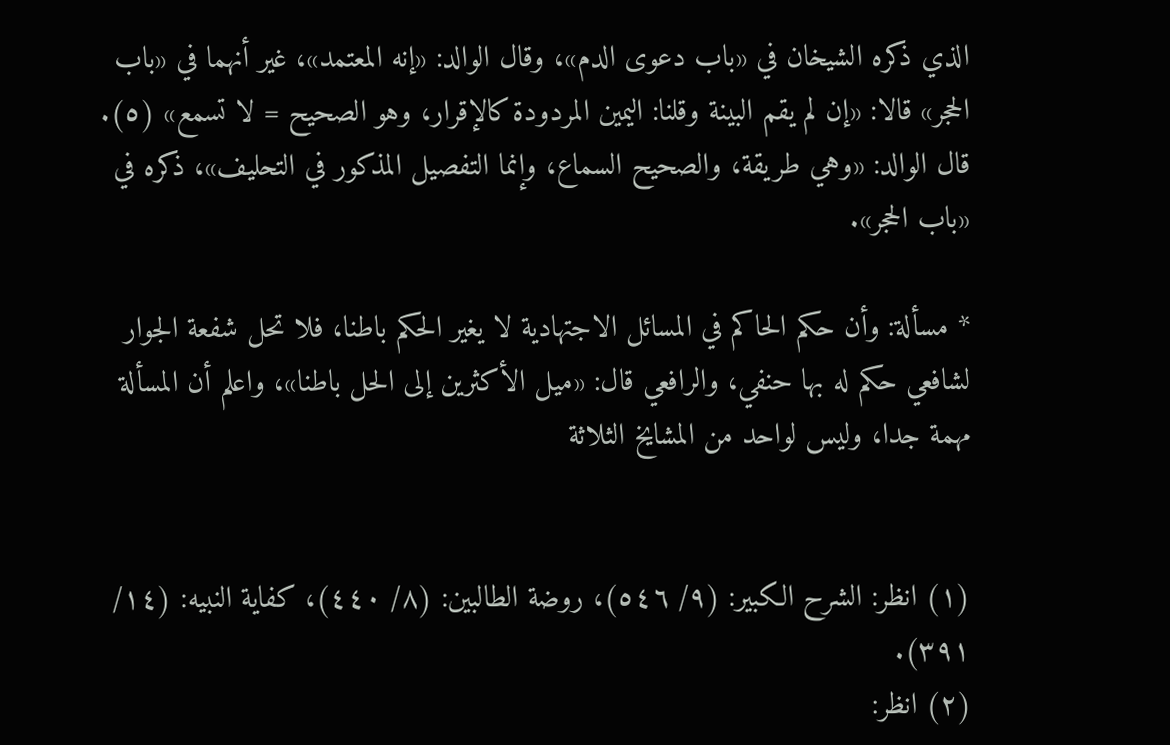الذي ذكره الشيخان في «باب دعوى الدم»، وقال الوالد: «إنه المعتمد»، غير أنهما في «باب الحجر» قالا: «إن لم يقم البينة وقلنا: اليمين المردودة كالإقرار، وهو الصحيح = لا تسمع» (٥). قال الوالد: «وهي طريقة، والصحيح السماع، وإنما التفصيل المذكور في التحليف»، ذكره في «باب الحجر».

* مسألة: وأن حكم الحاكم في المسائل الاجتهادية لا يغير الحكم باطنا، فلا تحل شفعة الجوار لشافعي حكم له بها حنفي، والرافعي قال: «ميل الأكثرين إلى الحل باطنا»، واعلم أن المسألة مهمة جدا، وليس لواحد من المشايخ الثلاثة


(١) انظر: الشرح الكبير: (٩/ ٥٤٦)، روضة الطالبين: (٨/ ٤٤٠)، كفاية النبيه: (١٤/ ٣٩١).
(٢) انظر: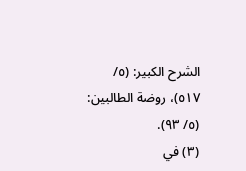الشرح الكبير: (٥/ ٥١٧)، روضة الطالبين: (٥/ ٩٣).
(٣) في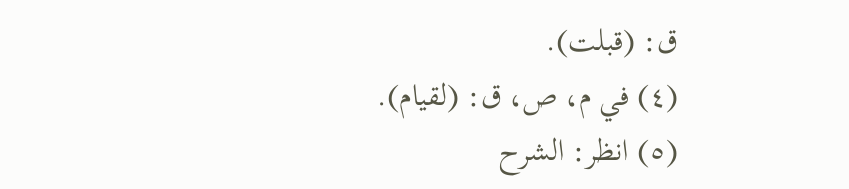ق: (قبلت).
(٤) في م، ص، ق: (لقيام).
(٥) انظر: الشرح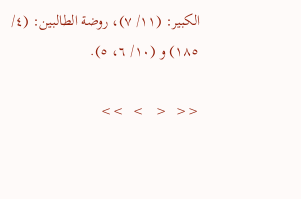الكبير: (١١/ ٧)، روضة الطالبين: (٤/ ١٨٥) و (١٠/ ٦، ٥).

<<  <   >  >>